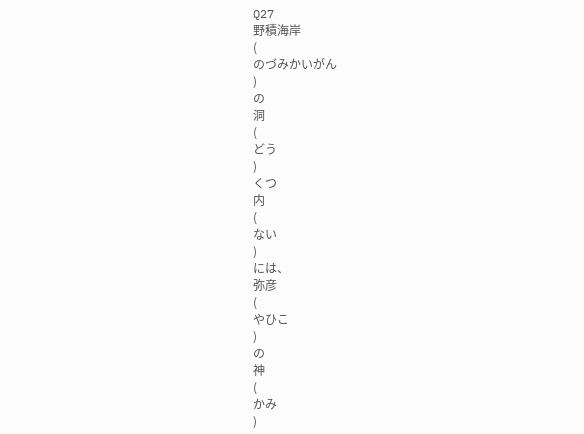Q27
野積海岸
(
のづみかいがん
)
の
洞
(
どう
)
くつ
内
(
ない
)
には、
弥彦
(
やひこ
)
の
神
(
かみ
)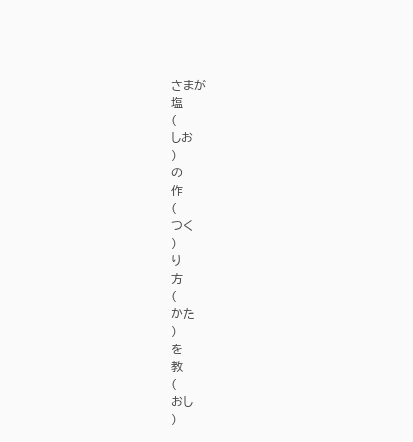さまが
塩
(
しお
)
の
作
(
つく
)
り
方
(
かた
)
を
教
(
おし
)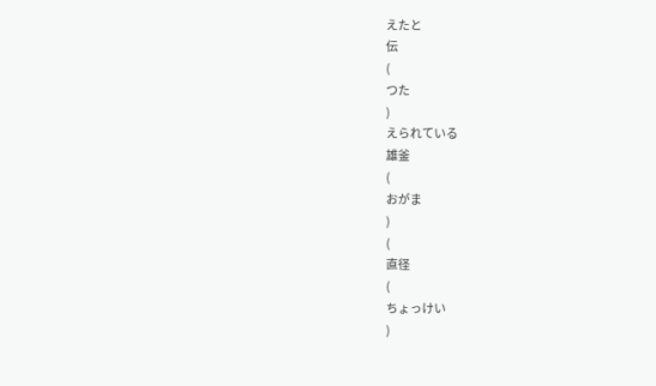えたと
伝
(
つた
)
えられている
雄釜
(
おがま
)
(
直径
(
ちょっけい
)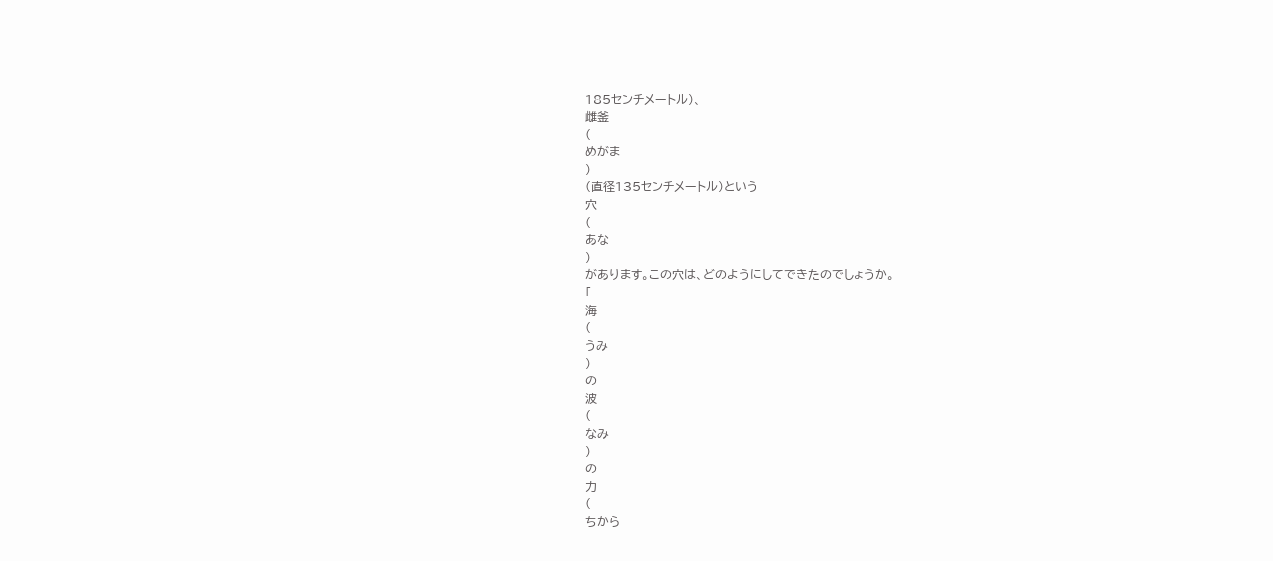185センチメートル)、
雌釜
(
めがま
)
(直径135センチメートル)という
穴
(
あな
)
があります。この穴は、どのようにしてできたのでしょうか。
「
海
(
うみ
)
の
波
(
なみ
)
の
力
(
ちから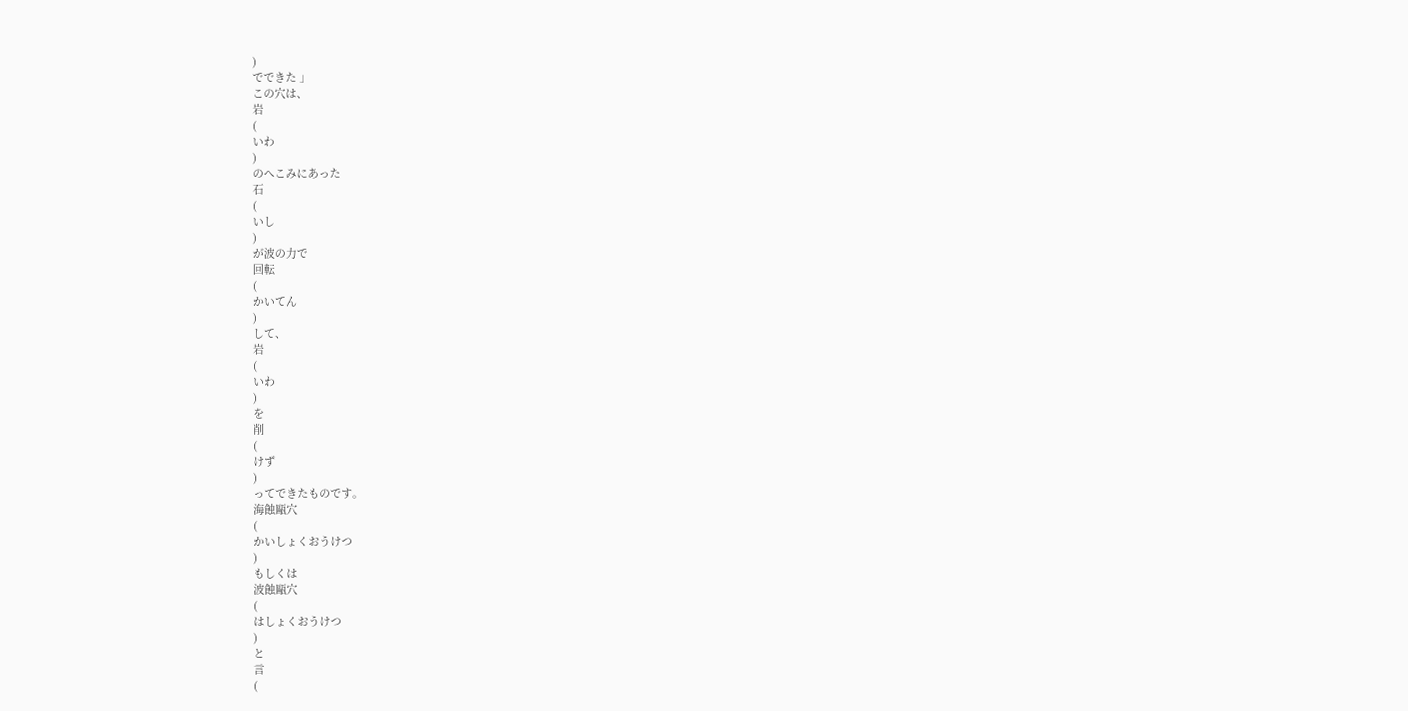)
でできた 」
この穴は、
岩
(
いわ
)
のへこみにあった
石
(
いし
)
が波の力で
回転
(
かいてん
)
して、
岩
(
いわ
)
を
削
(
けず
)
ってできたものです。
海蝕甌穴
(
かいしょくおうけつ
)
もしくは
波蝕甌穴
(
はしょくおうけつ
)
と
言
(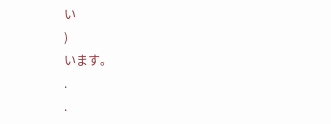い
)
います。
.
.